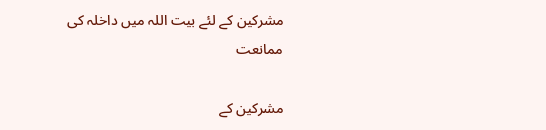مشرکین کے لئے بیت اللہ میں داخلہ کی ممانعت

مشرکین کے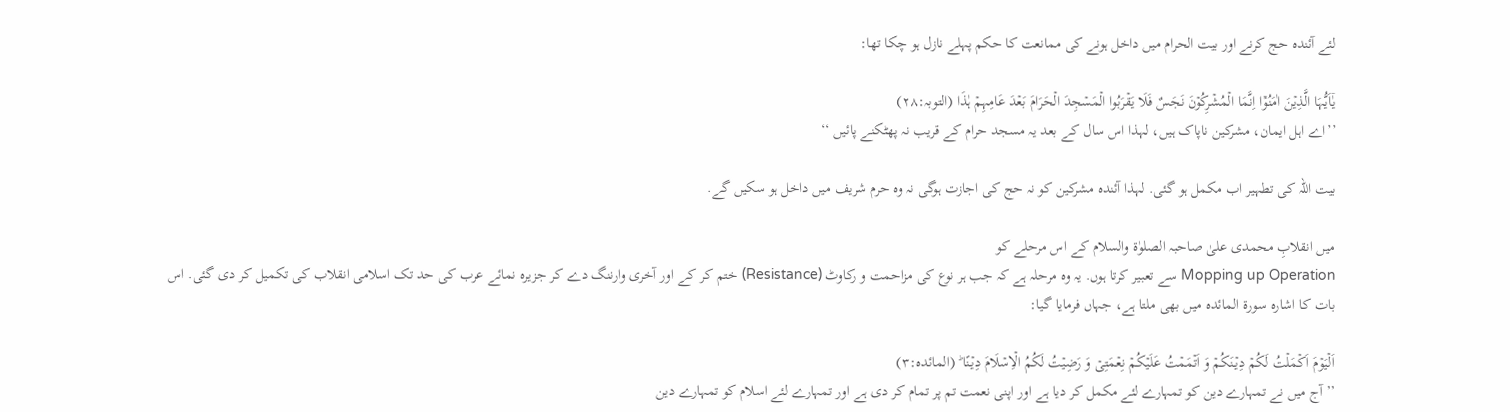لئے آئندہ حج کرنے اور بیت الحرام میں داخل ہونے کی ممانعت کا حکم پہلے نازل ہو چکا تھا:

یٰۤاَیُّہَا الَّذِیۡنَ اٰمَنُوۡۤا اِنَّمَا الۡمُشۡرِکُوۡنَ نَجَسٌ فَلَا یَقۡرَبُوا الۡمَسۡجِدَ الۡحَرَامَ بَعۡدَ عَامِہِمۡ ہٰذَا (التوبہ:۲۸)
’’اے اہل ایمان، مشرکین ناپاک ہیں، لہذا اس سال کے بعد یہ مسجد حرام کے قریب نہ پھٹکنے پائیں ‘‘

بیت اللہ کی تطہیر اب مکمل ہو گئی. لہذا آئندہ مشرکین کو نہ حج کی اجازت ہوگی نہ وہ حرم شریف میں داخل ہو سکیں گے.

میں انقلابِ محمدی علیٰ صاحبہ الصلوٰۃ والسلام کے اس مرحلے کو
Mopping up Operation سے تعبیر کرتا ہوں. یہ وہ مرحلہ ہے کہ جب ہر نوع کی مزاحمت و رکاوٹ (Resistance) ختم کر کے اور آخری وارننگ دے کر جزیرہ نمائے عرب کی حد تک اسلامی انقلاب کی تکمیل کر دی گئی. اس بات کا اشارہ سورۃ المائدہ میں بھی ملتا ہے، جہاں فرمایا گیا:

اَلۡیَوۡمَ اَکۡمَلۡتُ لَکُمۡ دِیۡنَکُمۡ وَ اَتۡمَمۡتُ عَلَیۡکُمۡ نِعۡمَتِیۡ وَ رَضِیۡتُ لَکُمُ الۡاِسۡلَامَ دِیۡنًا ؕ (المائدہ:۳)
’’ آج میں نے تمہارے دین کو تمہارے لئے مکمل کر دیا ہے اور اپنی نعمت تم پر تمام کر دی ہے اور تمہارے لئے اسلام کو تمہارے دین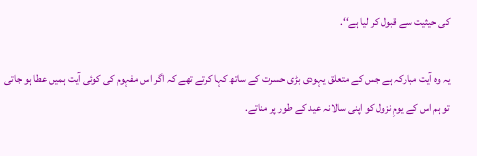کی حیثیت سے قبول کر لیا ہے‘‘.

یہ وہ آیت مبارکہ ہے جس کے متعلق یہودی بڑی حسرت کے ساتھ کہا کرتے تھے کہ اگر اس مفہوم کی کوئی آیت ہمیں عطا ہو جاتی تو ہم اس کے یومِ نزول کو اپنی سالانہ عید کے طور پر مناتے.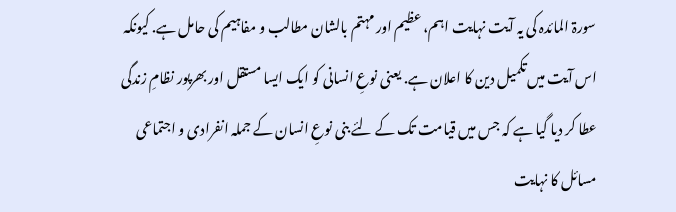سورۃ المائدہ کی یہ آیت نہایت اہم، عظیم اور مہتم بالشان مطالب و مفاہیم کی حامل ہے. کیونکہ اس آیت میں تکمیل دین کا اعلان ہے. یعنی نوعِ انسانی کو ایک ایسا مستقل اور بھرپور نظامِ زندگی عطا کر دیا گیا ہے کہ جس میں قیامت تک کے لئے بنی نوعِ انسان کے جملہ انفرادی و اجتماعی مسائل کا نہایت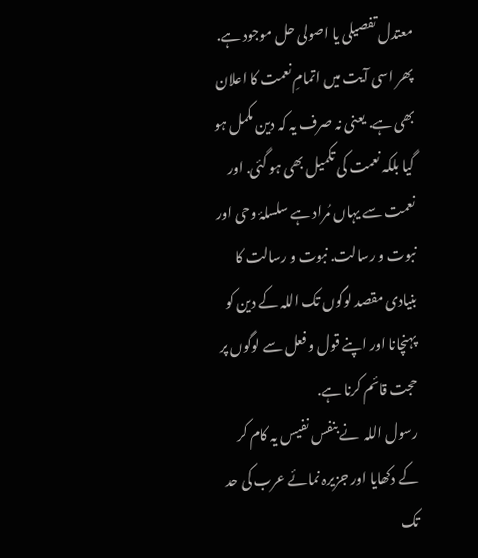معتدل تفصیلی یا اصولی حل موجود ہے. پھر اسی آیت میں اتمامِ نعمت کا اعلان بھی ہے. یعنی نہ صرف یہ کہ دین مکمل ہو گیا بلکہ نعمت کی تکمیل بھی ہو گئی. اور نعمت سے یہاں مُراد ہے سلسلۂ وحی اور نبوت و رسالت. نبوت و رسالت کا بنیادی مقصد لوگوں تک اللہ کے دین کو پہنچانا اور اپنے قول و فعل سے لوگوں پر حجت قائم کرنا ہے.
رسول اللہ  نے بنفس نفیس یہ کام کر کے دکھایا اور جزیرہ نمائے عرب کی حد تک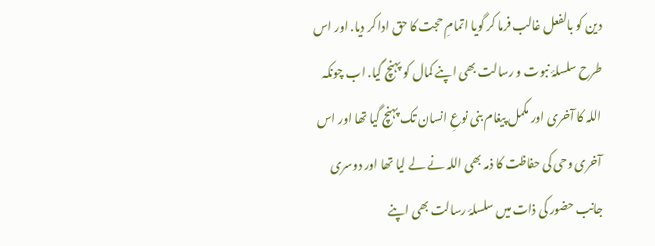دین کو بالفعل غالب فرما کر گویا اتمامِ حجت کا حق ادا کر دیا. اور اس طرح سلسلۂ نبوت و رسالت بھی اپنے کمال کو پہنچ گیا. اب چونکہ اللہ کا آخری اور مکمل پیغام بنی نوعِ انسان تک پہنچ گیا تھا اور اس آخری وحی کی حفاظت کا ذمہ بھی اللہ نے لے لیا تھا اور دوسری جانب حضور کی ذات میں سلسلۂ رسالت بھی اپنے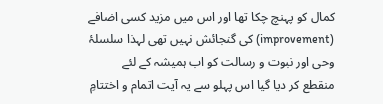کمال کو پہنچ چکا تھا اور اس میں مزید کسی اضافے (improvement) کی گنجائش نہیں تھی لہذا سلسلۂ وحی اور نبوت و رسالت کو اب ہمیشہ کے لئے منقطع کر دیا گیا اس پہلو سے یہ آیت اتمام و اختتامِ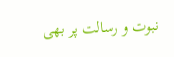نبوت و رسالت پر بھی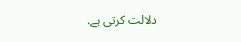دلالت کرتی ہے.